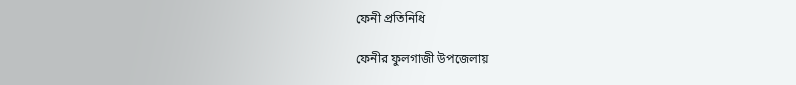ফেনী প্রতিনিধি

ফেনীর ফুলগাজী উপজেলায়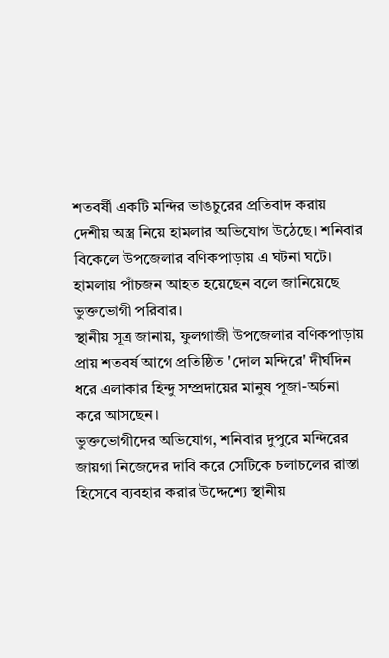শতবর্ষী একটি মন্দির ভাঙচুরের প্রতিবাদ করায় দেশীয় অস্ত্র নিয়ে হামলার অভিযোগ উঠেছে। শনিবার বিকেলে উপজেলার বণিকপাড়ায় এ ঘটনা ঘটে। হামলায় পাঁচজন আহত হয়েছেন বলে জানিয়েছে ভুক্তভোগী পরিবার।
স্থানীয় সূত্র জানায়, ফুলগাজী উপজেলার বণিকপাড়ায় প্রায় শতবর্ষ আগে প্রতিষ্ঠিত 'দোল মন্দিরে' দীর্ঘদিন ধরে এলাকার হিন্দু সম্প্রদায়ের মানুষ পূজা-অর্চনা করে আসছেন।
ভুক্তভোগীদের অভিযোগ, শনিবার দুপুরে মন্দিরের জায়গা নিজেদের দাবি করে সেটিকে চলাচলের রাস্তা হিসেবে ব্যবহার করার উদ্দেশ্যে স্থানীয়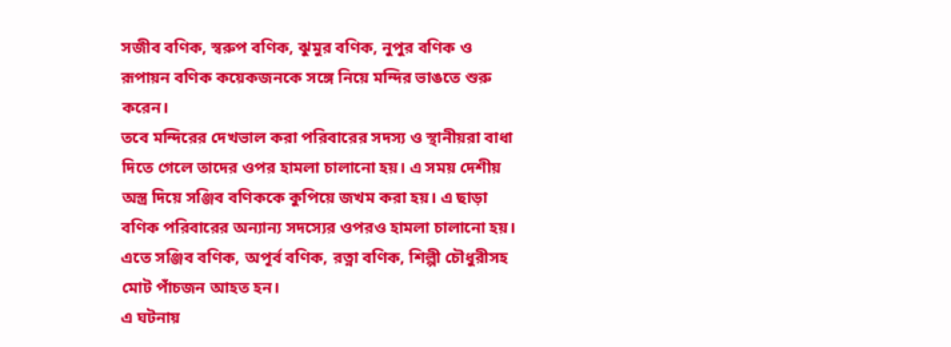সজীব বণিক, স্বরুপ বণিক, ঝুমুর বণিক, নুপুর বণিক ও রূপায়ন বণিক কয়েকজনকে সঙ্গে নিয়ে মন্দির ভাঙতে শুরু করেন।
তবে মন্দিরের দেখভাল করা পরিবারের সদস্য ও স্থানীয়রা বাধা দিতে গেলে তাদের ওপর হামলা চালানো হয়। এ সময় দেশীয় অস্ত্র দিয়ে সঞ্জিব বণিককে কুপিয়ে জখম করা হয়। এ ছাড়া বণিক পরিবারের অন্যান্য সদস্যের ওপরও হামলা চালানো হয়। এতে সঞ্জিব বণিক, অপূর্ব বণিক, রত্না বণিক, শিল্পী চৌধুরীসহ মোট পাঁচজন আহত হন।
এ ঘটনায়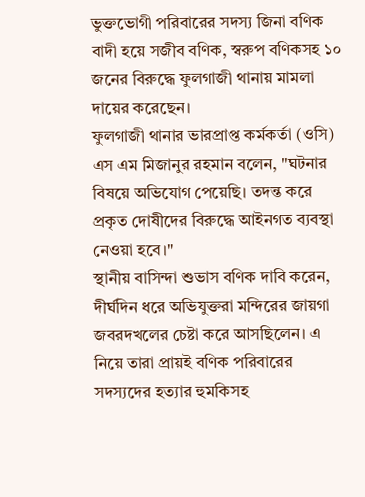ভুক্তভোগী পরিবারের সদস্য জিনা বণিক বাদী হয়ে সজীব বণিক, স্বরুপ বণিকসহ ১০ জনের বিরুদ্ধে ফুলগাজী থানায় মামলা দায়ের করেছেন।
ফুলগাজী থানার ভারপ্রাপ্ত কর্মকর্তা (ওসি) এস এম মিজানুর রহমান বলেন, "ঘটনার বিষয়ে অভিযোগ পেয়েছি। তদন্ত করে প্রকৃত দোষীদের বিরুদ্ধে আইনগত ব্যবস্থা নেওয়া হবে।"
স্থানীয় বাসিন্দা শুভাস বণিক দাবি করেন, দীর্ঘদিন ধরে অভিযুক্তরা মন্দিরের জায়গা জবরদখলের চেষ্টা করে আসছিলেন। এ নিয়ে তারা প্রায়ই বণিক পরিবারের সদস্যদের হত্যার হুমকিসহ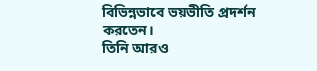বিভিন্নভাবে ভয়ভীতি প্রদর্শন করতেন।
তিনি আরও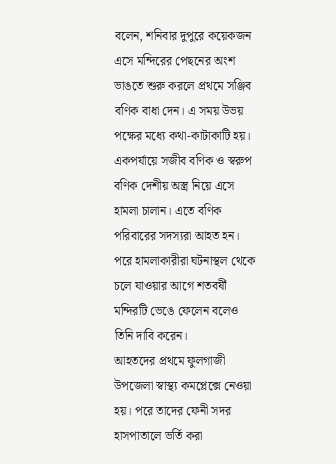বলেন, শনিবার দুপুরে কয়েকজন এসে মন্দিরের পেছনের অংশ ভাঙতে শুরু করলে প্রথমে সঞ্জিব বণিক বাধা দেন। এ সময় উভয় পক্ষের মধ্যে কথা-কাটাকাটি হয়। একপর্যায়ে সজীব বণিক ও স্বরুপ বণিক দেশীয় অস্ত্র নিয়ে এসে হামলা চালান। এতে বণিক পরিবারের সদস্যরা আহত হন। পরে হামলাকারীরা ঘটনাস্থল থেকে চলে যাওয়ার আগে শতবর্ষী মন্দিরটি ভেঙে ফেলেন বলেও তিনি দাবি করেন।
আহতদের প্রথমে ফুলগাজী উপজেলা স্বাস্থ্য কমপ্লেক্সে নেওয়া হয়। পরে তাদের ফেনী সদর হাসপাতালে ভর্তি করা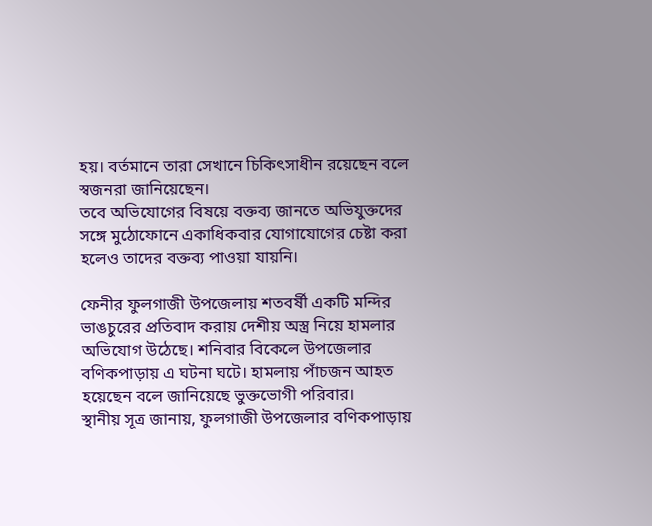হয়। বর্তমানে তারা সেখানে চিকিৎসাধীন রয়েছেন বলে স্বজনরা জানিয়েছেন।
তবে অভিযোগের বিষয়ে বক্তব্য জানতে অভিযুক্তদের সঙ্গে মুঠোফোনে একাধিকবার যোগাযোগের চেষ্টা করা হলেও তাদের বক্তব্য পাওয়া যায়নি।

ফেনীর ফুলগাজী উপজেলায় শতবর্ষী একটি মন্দির ভাঙচুরের প্রতিবাদ করায় দেশীয় অস্ত্র নিয়ে হামলার অভিযোগ উঠেছে। শনিবার বিকেলে উপজেলার বণিকপাড়ায় এ ঘটনা ঘটে। হামলায় পাঁচজন আহত হয়েছেন বলে জানিয়েছে ভুক্তভোগী পরিবার।
স্থানীয় সূত্র জানায়, ফুলগাজী উপজেলার বণিকপাড়ায়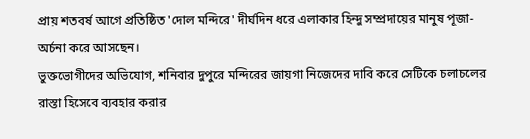প্রায় শতবর্ষ আগে প্রতিষ্ঠিত 'দোল মন্দিরে' দীর্ঘদিন ধরে এলাকার হিন্দু সম্প্রদায়ের মানুষ পূজা-অর্চনা করে আসছেন।
ভুক্তভোগীদের অভিযোগ, শনিবার দুপুরে মন্দিরের জায়গা নিজেদের দাবি করে সেটিকে চলাচলের রাস্তা হিসেবে ব্যবহার করার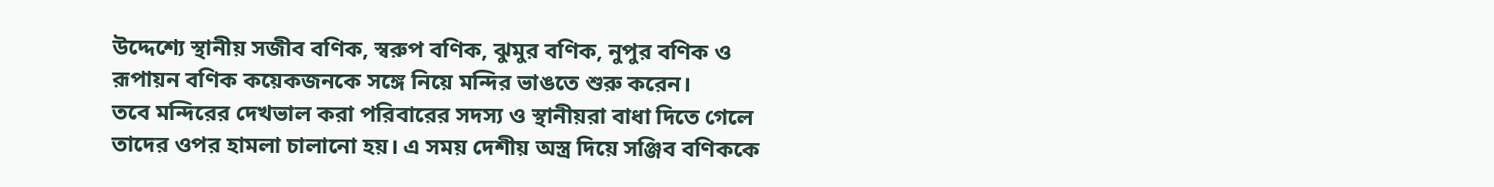উদ্দেশ্যে স্থানীয় সজীব বণিক, স্বরুপ বণিক, ঝুমুর বণিক, নুপুর বণিক ও রূপায়ন বণিক কয়েকজনকে সঙ্গে নিয়ে মন্দির ভাঙতে শুরু করেন।
তবে মন্দিরের দেখভাল করা পরিবারের সদস্য ও স্থানীয়রা বাধা দিতে গেলে তাদের ওপর হামলা চালানো হয়। এ সময় দেশীয় অস্ত্র দিয়ে সঞ্জিব বণিককে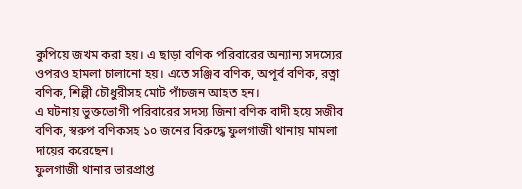কুপিয়ে জখম করা হয়। এ ছাড়া বণিক পরিবারের অন্যান্য সদস্যের ওপরও হামলা চালানো হয়। এতে সঞ্জিব বণিক, অপূর্ব বণিক, রত্না বণিক, শিল্পী চৌধুরীসহ মোট পাঁচজন আহত হন।
এ ঘটনায় ভুক্তভোগী পরিবারের সদস্য জিনা বণিক বাদী হয়ে সজীব বণিক, স্বরুপ বণিকসহ ১০ জনের বিরুদ্ধে ফুলগাজী থানায় মামলা দায়ের করেছেন।
ফুলগাজী থানার ভারপ্রাপ্ত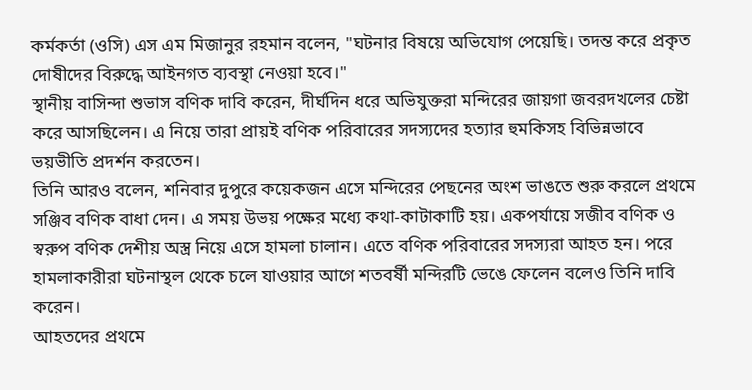কর্মকর্তা (ওসি) এস এম মিজানুর রহমান বলেন, "ঘটনার বিষয়ে অভিযোগ পেয়েছি। তদন্ত করে প্রকৃত দোষীদের বিরুদ্ধে আইনগত ব্যবস্থা নেওয়া হবে।"
স্থানীয় বাসিন্দা শুভাস বণিক দাবি করেন, দীর্ঘদিন ধরে অভিযুক্তরা মন্দিরের জায়গা জবরদখলের চেষ্টা করে আসছিলেন। এ নিয়ে তারা প্রায়ই বণিক পরিবারের সদস্যদের হত্যার হুমকিসহ বিভিন্নভাবে ভয়ভীতি প্রদর্শন করতেন।
তিনি আরও বলেন, শনিবার দুপুরে কয়েকজন এসে মন্দিরের পেছনের অংশ ভাঙতে শুরু করলে প্রথমে সঞ্জিব বণিক বাধা দেন। এ সময় উভয় পক্ষের মধ্যে কথা-কাটাকাটি হয়। একপর্যায়ে সজীব বণিক ও স্বরুপ বণিক দেশীয় অস্ত্র নিয়ে এসে হামলা চালান। এতে বণিক পরিবারের সদস্যরা আহত হন। পরে হামলাকারীরা ঘটনাস্থল থেকে চলে যাওয়ার আগে শতবর্ষী মন্দিরটি ভেঙে ফেলেন বলেও তিনি দাবি করেন।
আহতদের প্রথমে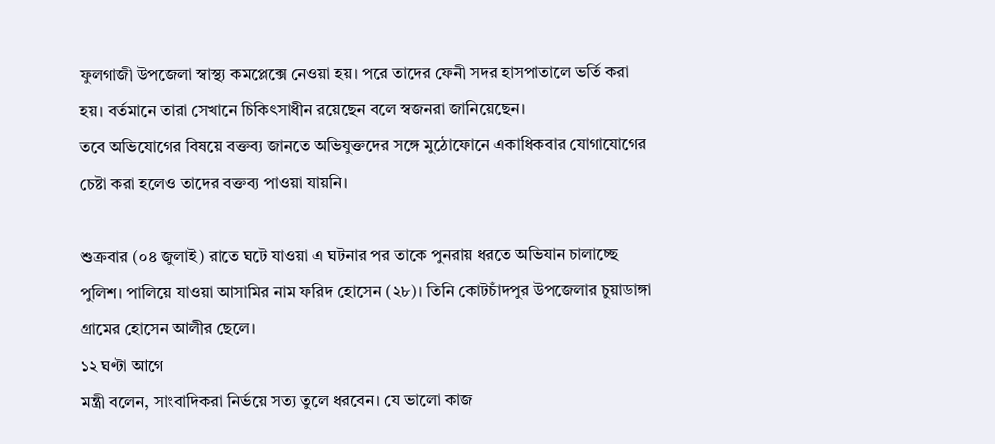ফুলগাজী উপজেলা স্বাস্থ্য কমপ্লেক্সে নেওয়া হয়। পরে তাদের ফেনী সদর হাসপাতালে ভর্তি করা হয়। বর্তমানে তারা সেখানে চিকিৎসাধীন রয়েছেন বলে স্বজনরা জানিয়েছেন।
তবে অভিযোগের বিষয়ে বক্তব্য জানতে অভিযুক্তদের সঙ্গে মুঠোফোনে একাধিকবার যোগাযোগের চেষ্টা করা হলেও তাদের বক্তব্য পাওয়া যায়নি।

শুক্রবার (০৪ জুলাই) রাতে ঘটে যাওয়া এ ঘটনার পর তাকে পুনরায় ধরতে অভিযান চালাচ্ছে পুলিশ। পালিয়ে যাওয়া আসামির নাম ফরিদ হোসেন (২৮)। তিনি কোটচাঁদপুর উপজেলার চুয়াডাঙ্গা গ্রামের হোসেন আলীর ছেলে।
১২ ঘণ্টা আগে
মন্ত্রী বলেন, সাংবাদিকরা নির্ভয়ে সত্য তুলে ধরবেন। যে ভালো কাজ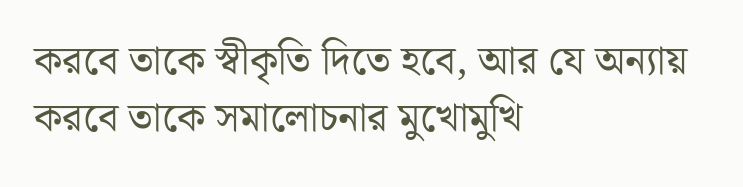করবে তাকে স্বীকৃতি দিতে হবে, আর যে অন্যায় করবে তাকে সমালোচনার মুখোমুখি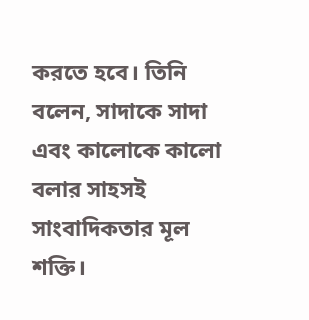করতে হবে। তিনি বলেন, সাদাকে সাদা এবং কালোকে কালো বলার সাহসই সাংবাদিকতার মূল শক্তি।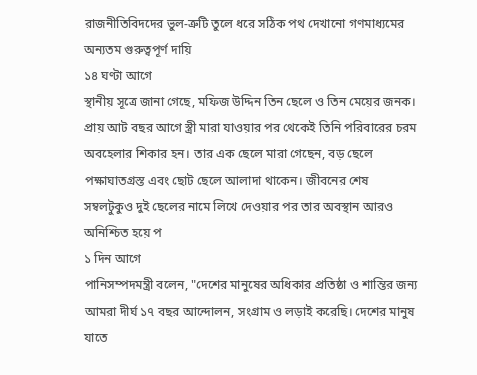রাজনীতিবিদদের ভুল-ত্রুটি তুলে ধরে সঠিক পথ দেখানো গণমাধ্যমের অন্যতম গুরুত্বপূর্ণ দায়ি
১৪ ঘণ্টা আগে
স্থানীয় সূত্রে জানা গেছে, মফিজ উদ্দিন তিন ছেলে ও তিন মেয়ের জনক। প্রায় আট বছর আগে স্ত্রী মারা যাওয়ার পর থেকেই তিনি পরিবারের চরম অবহেলার শিকার হন। তার এক ছেলে মারা গেছেন, বড় ছেলে পক্ষাঘাতগ্রস্ত এবং ছোট ছেলে আলাদা থাকেন। জীবনের শেষ সম্বলটুকুও দুই ছেলের নামে লিখে দেওয়ার পর তার অবস্থান আরও অনিশ্চিত হয়ে প
১ দিন আগে
পানিসম্পদমন্ত্রী বলেন, "দেশের মানুষের অধিকার প্রতিষ্ঠা ও শান্তির জন্য আমরা দীর্ঘ ১৭ বছর আন্দোলন, সংগ্রাম ও লড়াই করেছি। দেশের মানুষ যাতে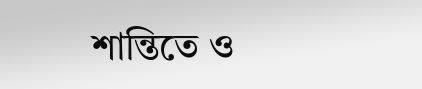শান্তিতে ও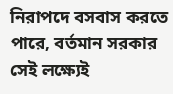নিরাপদে বসবাস করতে পারে, বর্তমান সরকার সেই লক্ষ্যেই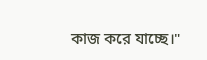কাজ করে যাচ্ছে।"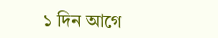১ দিন আগে